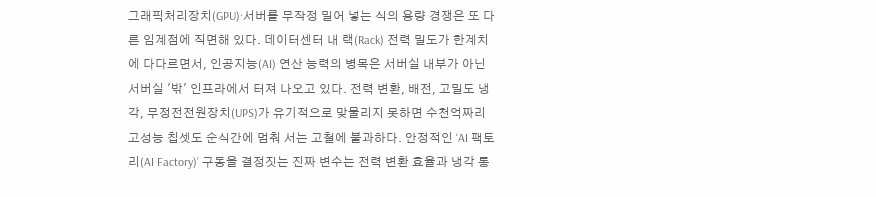그래픽처리장치(GPU)·서버를 무작정 밀어 넣는 식의 용량 경쟁은 또 다른 임계점에 직면해 있다. 데이터센터 내 랙(Rack) 전력 밀도가 한계치에 다다르면서, 인공지능(AI) 연산 능력의 병목은 서버실 내부가 아닌 서버실 '밖' 인프라에서 터져 나오고 있다. 전력 변환, 배전, 고밀도 냉각, 무정전전원장치(UPS)가 유기적으로 맞물리지 못하면 수천억짜리 고성능 칩셋도 순식간에 멈춰 서는 고철에 불과하다. 안정적인 ‘AI 팩토리(AI Factory)’ 구동을 결정짓는 진짜 변수는 전력 변환 효율과 냉각 통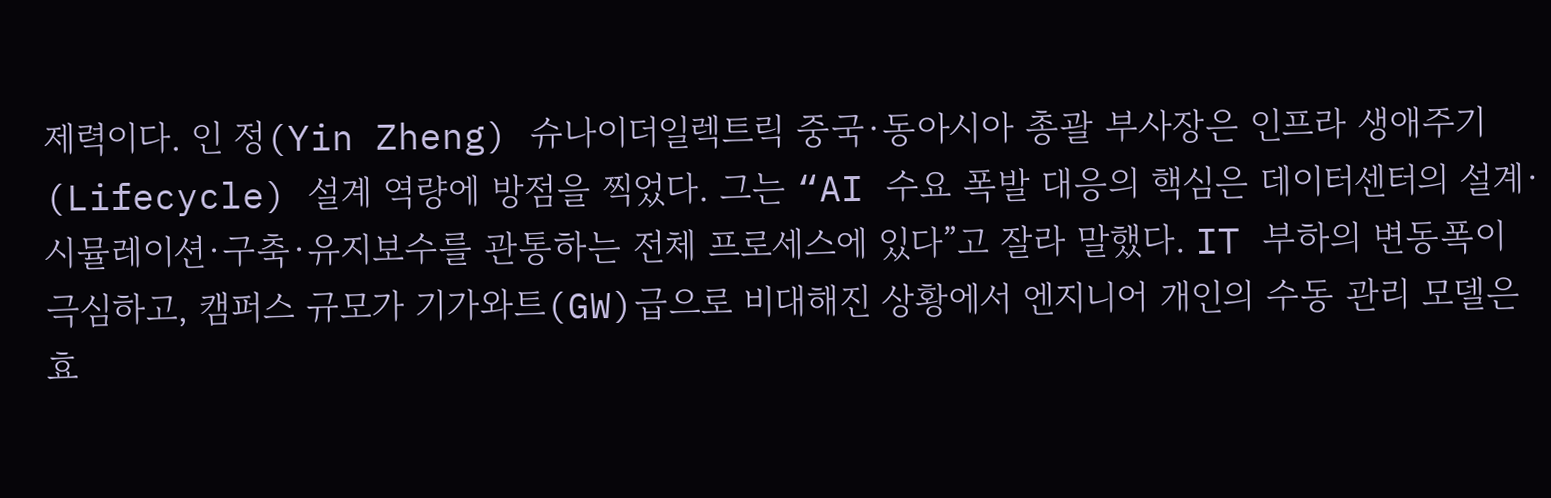제력이다. 인 정(Yin Zheng) 슈나이더일렉트릭 중국·동아시아 총괄 부사장은 인프라 생애주기(Lifecycle) 설계 역량에 방점을 찍었다. 그는 “AI 수요 폭발 대응의 핵심은 데이터센터의 설계·시뮬레이션·구축·유지보수를 관통하는 전체 프로세스에 있다”고 잘라 말했다. IT 부하의 변동폭이 극심하고, 캠퍼스 규모가 기가와트(GW)급으로 비대해진 상황에서 엔지니어 개인의 수동 관리 모델은 효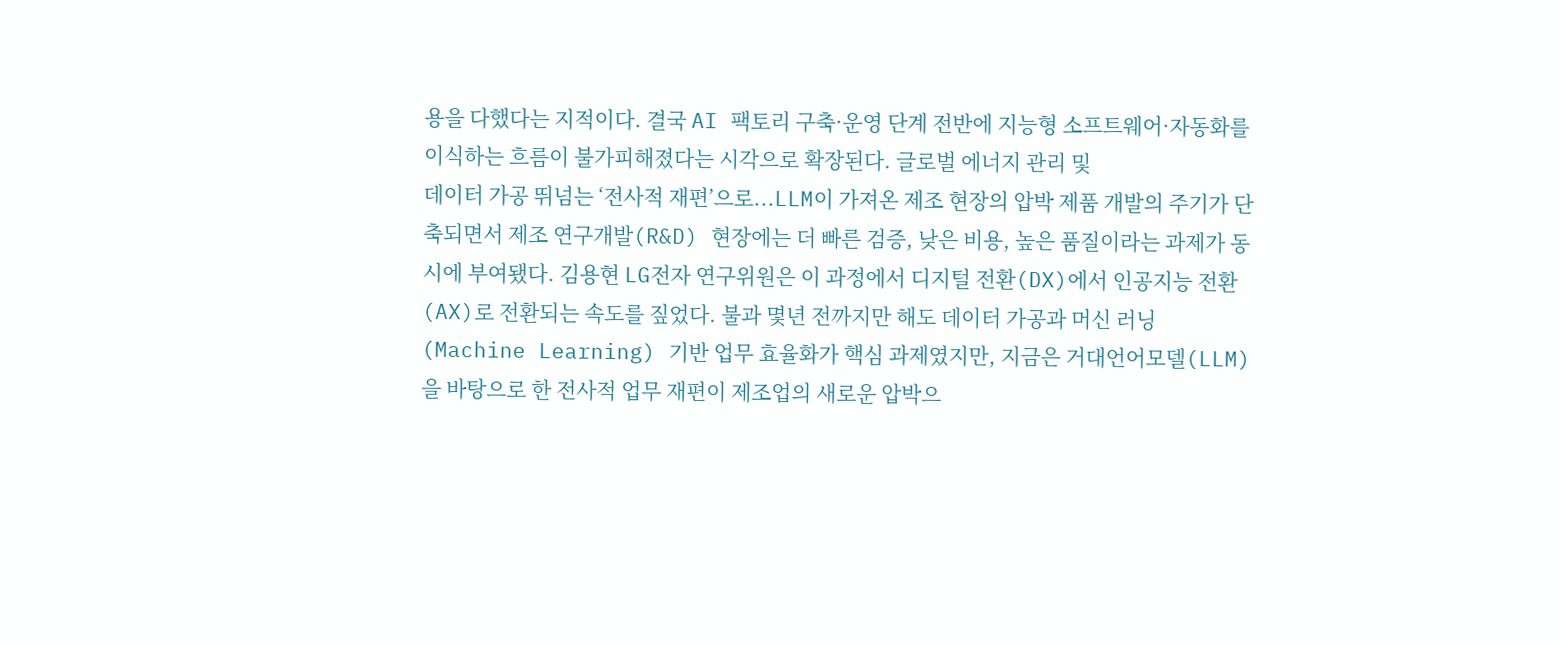용을 다했다는 지적이다. 결국 AI 팩토리 구축·운영 단계 전반에 지능형 소프트웨어·자동화를 이식하는 흐름이 불가피해졌다는 시각으로 확장된다. 글로벌 에너지 관리 및
데이터 가공 뛰넘는 ‘전사적 재편’으로...LLM이 가져온 제조 현장의 압박 제품 개발의 주기가 단축되면서 제조 연구개발(R&D) 현장에는 더 빠른 검증, 낮은 비용, 높은 품질이라는 과제가 동시에 부여됐다. 김용현 LG전자 연구위원은 이 과정에서 디지털 전환(DX)에서 인공지능 전환(AX)로 전환되는 속도를 짚었다. 불과 몇년 전까지만 해도 데이터 가공과 머신 러닝(Machine Learning) 기반 업무 효율화가 핵심 과제였지만, 지금은 거대언어모델(LLM)을 바탕으로 한 전사적 업무 재편이 제조업의 새로운 압박으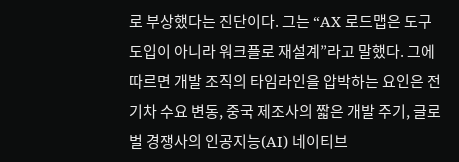로 부상했다는 진단이다. 그는 “AX 로드맵은 도구 도입이 아니라 워크플로 재설계”라고 말했다. 그에 따르면 개발 조직의 타임라인을 압박하는 요인은 전기차 수요 변동, 중국 제조사의 짧은 개발 주기, 글로벌 경쟁사의 인공지능(AI) 네이티브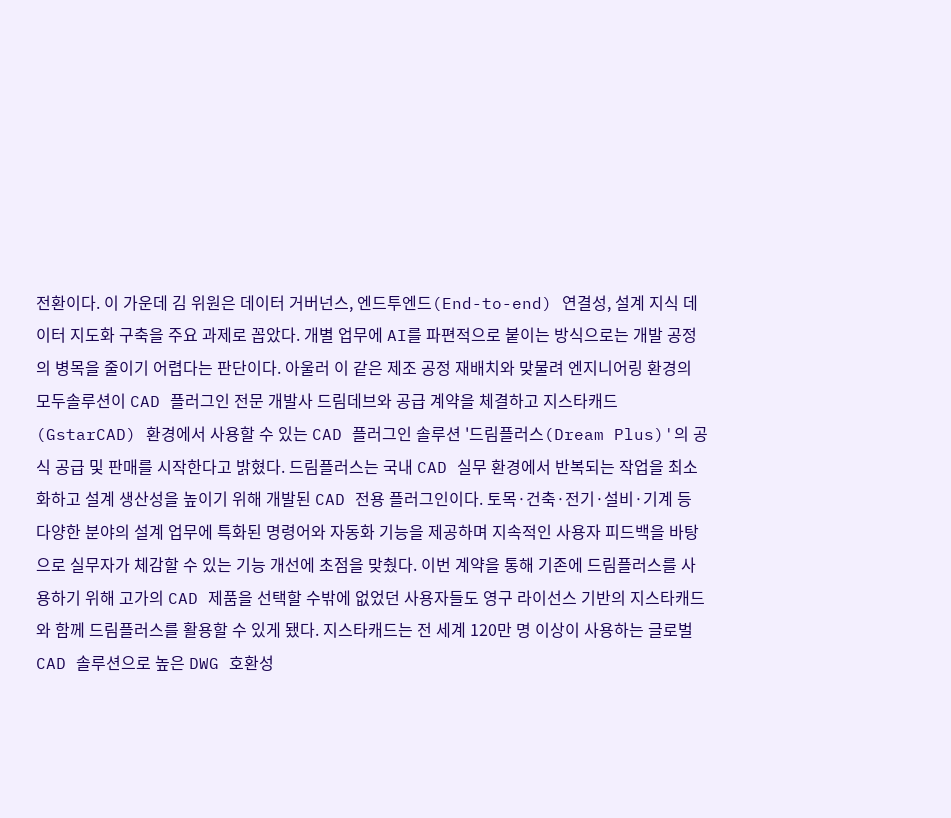전환이다. 이 가운데 김 위원은 데이터 거버넌스, 엔드투엔드(End-to-end) 연결성, 설계 지식 데이터 지도화 구축을 주요 과제로 꼽았다. 개별 업무에 AI를 파편적으로 붙이는 방식으로는 개발 공정의 병목을 줄이기 어렵다는 판단이다. 아울러 이 같은 제조 공정 재배치와 맞물려 엔지니어링 환경의
모두솔루션이 CAD 플러그인 전문 개발사 드림데브와 공급 계약을 체결하고 지스타캐드(GstarCAD) 환경에서 사용할 수 있는 CAD 플러그인 솔루션 '드림플러스(Dream Plus)'의 공식 공급 및 판매를 시작한다고 밝혔다. 드림플러스는 국내 CAD 실무 환경에서 반복되는 작업을 최소화하고 설계 생산성을 높이기 위해 개발된 CAD 전용 플러그인이다. 토목·건축·전기·설비·기계 등 다양한 분야의 설계 업무에 특화된 명령어와 자동화 기능을 제공하며 지속적인 사용자 피드백을 바탕으로 실무자가 체감할 수 있는 기능 개선에 초점을 맞췄다. 이번 계약을 통해 기존에 드림플러스를 사용하기 위해 고가의 CAD 제품을 선택할 수밖에 없었던 사용자들도 영구 라이선스 기반의 지스타캐드와 함께 드림플러스를 활용할 수 있게 됐다. 지스타캐드는 전 세계 120만 명 이상이 사용하는 글로벌 CAD 솔루션으로 높은 DWG 호환성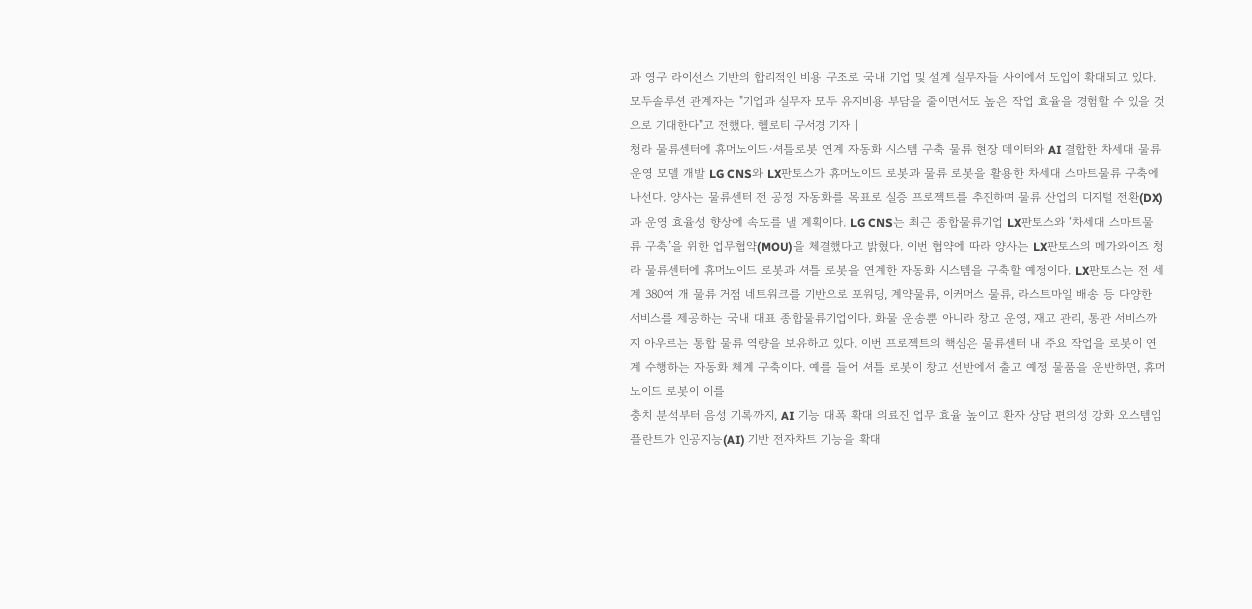과 영구 라이선스 기반의 합리적인 비용 구조로 국내 기업 및 설계 실무자들 사이에서 도입이 확대되고 있다. 모두솔루션 관계자는 "기업과 실무자 모두 유지비용 부담을 줄이면서도 높은 작업 효율을 경험할 수 있을 것으로 기대한다"고 전했다. 헬로티 구서경 기자 |
청라 물류센터에 휴머노이드·셔틀로봇 연계 자동화 시스템 구축 물류 현장 데이터와 AI 결합한 차세대 물류 운영 모델 개발 LG CNS와 LX판토스가 휴머노이드 로봇과 물류 로봇을 활용한 차세대 스마트물류 구축에 나선다. 양사는 물류센터 전 공정 자동화를 목표로 실증 프로젝트를 추진하며 물류 산업의 디지털 전환(DX)과 운영 효율성 향상에 속도를 낼 계획이다. LG CNS는 최근 종합물류기업 LX판토스와 ‘차세대 스마트물류 구축’을 위한 업무협약(MOU)을 체결했다고 밝혔다. 이번 협약에 따라 양사는 LX판토스의 메가와이즈 청라 물류센터에 휴머노이드 로봇과 셔틀 로봇을 연계한 자동화 시스템을 구축할 예정이다. LX판토스는 전 세계 380여 개 물류 거점 네트워크를 기반으로 포워딩, 계약물류, 이커머스 물류, 라스트마일 배송 등 다양한 서비스를 제공하는 국내 대표 종합물류기업이다. 화물 운송뿐 아니라 창고 운영, 재고 관리, 통관 서비스까지 아우르는 통합 물류 역량을 보유하고 있다. 이번 프로젝트의 핵심은 물류센터 내 주요 작업을 로봇이 연계 수행하는 자동화 체계 구축이다. 예를 들어 셔틀 로봇이 창고 선반에서 출고 예정 물품을 운반하면, 휴머노이드 로봇이 이를
충치 분석부터 음성 기록까지, AI 기능 대폭 확대 의료진 업무 효율 높이고 환자 상담 편의성 강화 오스템임플란트가 인공지능(AI) 기반 전자차트 기능을 확대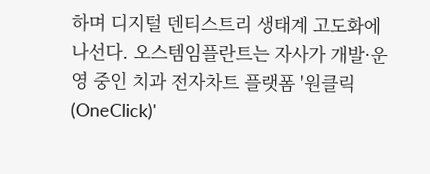하며 디지털 덴티스트리 생태계 고도화에 나선다. 오스템임플란트는 자사가 개발·운영 중인 치과 전자차트 플랫폼 '원클릭(OneClick)'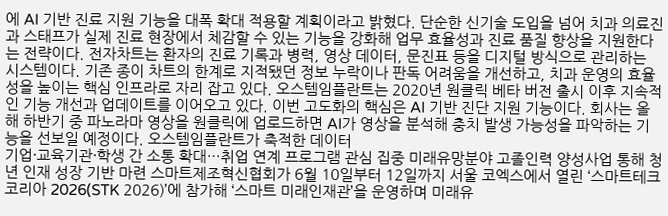에 AI 기반 진료 지원 기능을 대폭 확대 적용할 계획이라고 밝혔다. 단순한 신기술 도입을 넘어 치과 의료진과 스태프가 실제 진료 현장에서 체감할 수 있는 기능을 강화해 업무 효율성과 진료 품질 향상을 지원한다는 전략이다. 전자차트는 환자의 진료 기록과 병력, 영상 데이터, 문진표 등을 디지털 방식으로 관리하는 시스템이다. 기존 종이 차트의 한계로 지적됐던 정보 누락이나 판독 어려움을 개선하고, 치과 운영의 효율성을 높이는 핵심 인프라로 자리 잡고 있다. 오스템임플란트는 2020년 원클릭 베타 버전 출시 이후 지속적인 기능 개선과 업데이트를 이어오고 있다. 이번 고도화의 핵심은 AI 기반 진단 지원 기능이다. 회사는 올해 하반기 중 파노라마 영상을 원클릭에 업로드하면 AI가 영상을 분석해 충치 발생 가능성을 파악하는 기능을 선보일 예정이다. 오스템임플란트가 축적한 데이터
기업·교육기관·학생 간 소통 확대…취업 연계 프로그램 관심 집중 미래유망분야 고졸인력 양성사업 통해 청년 인재 성장 기반 마련 스마트제조혁신협회가 6월 10일부터 12일까지 서울 코엑스에서 열린 ‘스마트테크 코리아 2026(STK 2026)’에 참가해 ‘스마트 미래인재관’을 운영하며 미래유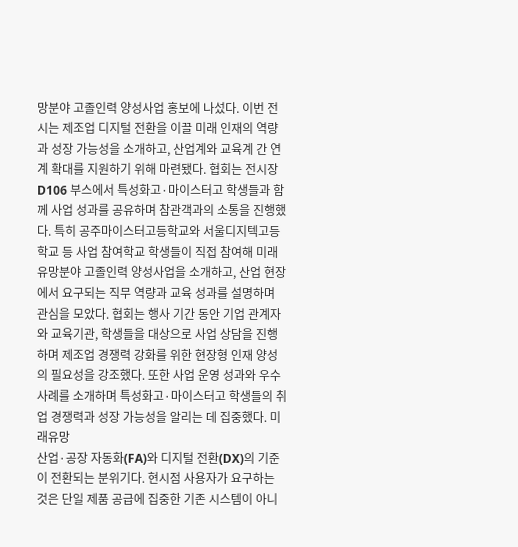망분야 고졸인력 양성사업 홍보에 나섰다. 이번 전시는 제조업 디지털 전환을 이끌 미래 인재의 역량과 성장 가능성을 소개하고, 산업계와 교육계 간 연계 확대를 지원하기 위해 마련됐다. 협회는 전시장 D106 부스에서 특성화고·마이스터고 학생들과 함께 사업 성과를 공유하며 참관객과의 소통을 진행했다. 특히 공주마이스터고등학교와 서울디지텍고등학교 등 사업 참여학교 학생들이 직접 참여해 미래유망분야 고졸인력 양성사업을 소개하고, 산업 현장에서 요구되는 직무 역량과 교육 성과를 설명하며 관심을 모았다. 협회는 행사 기간 동안 기업 관계자와 교육기관, 학생들을 대상으로 사업 상담을 진행하며 제조업 경쟁력 강화를 위한 현장형 인재 양성의 필요성을 강조했다. 또한 사업 운영 성과와 우수 사례를 소개하며 특성화고·마이스터고 학생들의 취업 경쟁력과 성장 가능성을 알리는 데 집중했다. 미래유망
산업·공장 자동화(FA)와 디지털 전환(DX)의 기준이 전환되는 분위기다. 현시점 사용자가 요구하는 것은 단일 제품 공급에 집중한 기존 시스템이 아니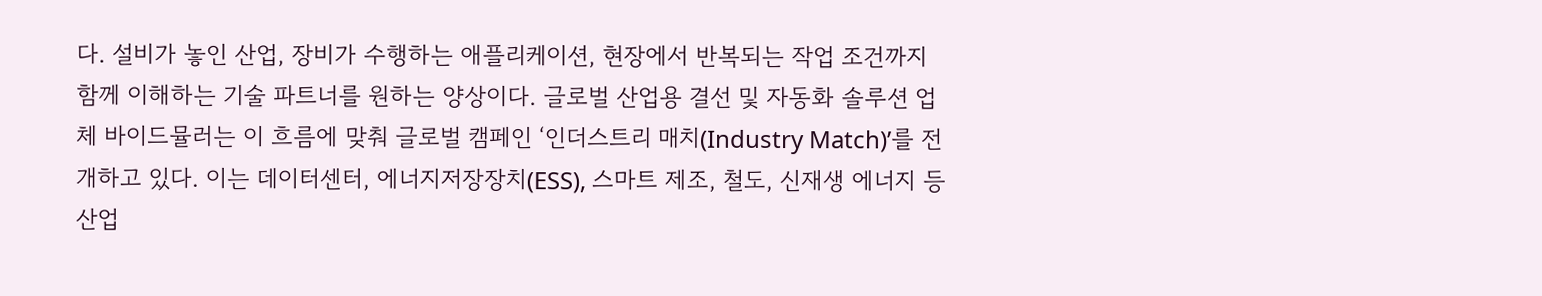다. 설비가 놓인 산업, 장비가 수행하는 애플리케이션, 현장에서 반복되는 작업 조건까지 함께 이해하는 기술 파트너를 원하는 양상이다. 글로벌 산업용 결선 및 자동화 솔루션 업체 바이드뮬러는 이 흐름에 맞춰 글로벌 캠페인 ‘인더스트리 매치(Industry Match)’를 전개하고 있다. 이는 데이터센터, 에너지저장장치(ESS), 스마트 제조, 철도, 신재생 에너지 등 산업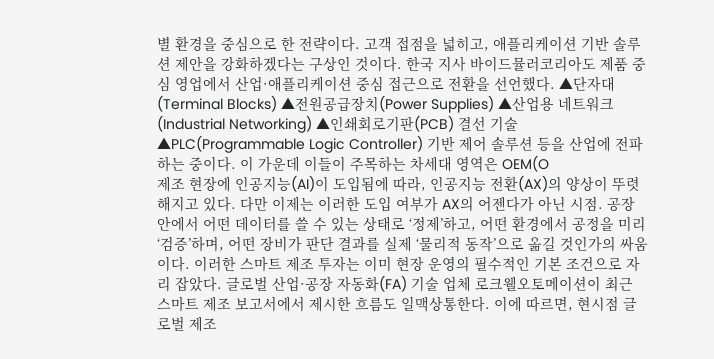별 환경을 중심으로 한 전략이다. 고객 접점을 넓히고, 애플리케이션 기반 솔루션 제안을 강화하겠다는 구상인 것이다. 한국 지사 바이드뮬러코리아도 제품 중심 영업에서 산업·애플리케이션 중심 접근으로 전환을 선언했다. ▲단자대(Terminal Blocks) ▲전원공급장치(Power Supplies) ▲산업용 네트워크(Industrial Networking) ▲인쇄회로기판(PCB) 결선 기술 ▲PLC(Programmable Logic Controller) 기반 제어 솔루션 등을 산업에 전파하는 중이다. 이 가운데 이들이 주목하는 차세대 영역은 OEM(O
제조 현장에 인공지능(AI)이 도입됨에 따라, 인공지능 전환(AX)의 양상이 뚜렷해지고 있다. 다만 이제는 이러한 도입 여부가 AX의 어젠다가 아닌 시점. 공장 안에서 어떤 데이터를 쓸 수 있는 상태로 ‘정제’하고, 어떤 환경에서 공정을 미리 ‘검증’하며, 어떤 장비가 판단 결과를 실제 ‘물리적 동작’으로 옮길 것인가의 싸움이다. 이러한 스마트 제조 투자는 이미 현장 운영의 필수적인 기본 조건으로 자리 잡았다. 글로벌 산업·공장 자동화(FA) 기술 업체 로크웰오토메이션이 최근 스마트 제조 보고서에서 제시한 흐름도 일맥상통한다. 이에 따르면, 현시점 글로벌 제조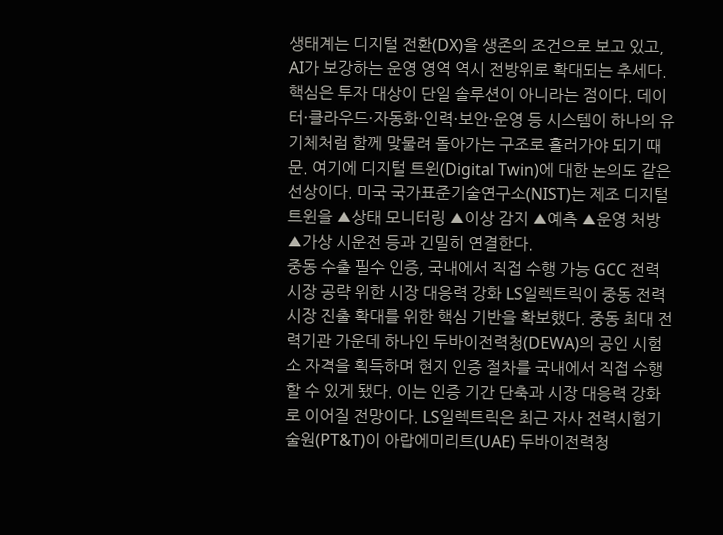생태계는 디지털 전환(DX)을 생존의 조건으로 보고 있고, AI가 보강하는 운영 영역 역시 전방위로 확대되는 추세다. 핵심은 투자 대상이 단일 솔루션이 아니라는 점이다. 데이터·클라우드·자동화·인력·보안·운영 등 시스템이 하나의 유기체처럼 함께 맞물려 돌아가는 구조로 흘러가야 되기 때문. 여기에 디지털 트윈(Digital Twin)에 대한 논의도 같은 선상이다. 미국 국가표준기술연구소(NIST)는 제조 디지털 트윈을 ▲상태 모니터링 ▲이상 감지 ▲예측 ▲운영 처방 ▲가상 시운전 등과 긴밀히 연결한다.
중동 수출 필수 인증, 국내에서 직접 수행 가능 GCC 전력시장 공략 위한 시장 대응력 강화 LS일렉트릭이 중동 전력시장 진출 확대를 위한 핵심 기반을 확보했다. 중동 최대 전력기관 가운데 하나인 두바이전력청(DEWA)의 공인 시험소 자격을 획득하며 현지 인증 절차를 국내에서 직접 수행할 수 있게 됐다. 이는 인증 기간 단축과 시장 대응력 강화로 이어질 전망이다. LS일렉트릭은 최근 자사 전력시험기술원(PT&T)이 아랍에미리트(UAE) 두바이전력청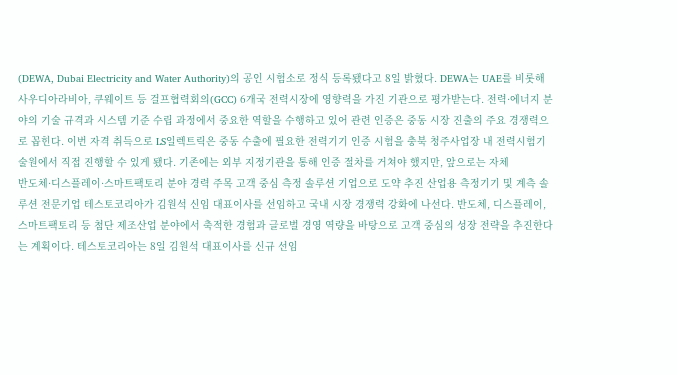(DEWA, Dubai Electricity and Water Authority)의 공인 시험소로 정식 등록됐다고 8일 밝혔다. DEWA는 UAE를 비롯해 사우디아라비아, 쿠웨이트 등 걸프협력회의(GCC) 6개국 전력시장에 영향력을 가진 기관으로 평가받는다. 전력·에너지 분야의 기술 규격과 시스템 기준 수립 과정에서 중요한 역할을 수행하고 있어 관련 인증은 중동 시장 진출의 주요 경쟁력으로 꼽힌다. 이번 자격 취득으로 LS일렉트릭은 중동 수출에 필요한 전력기기 인증 시험을 충북 청주사업장 내 전력시험기술원에서 직접 진행할 수 있게 됐다. 기존에는 외부 지정기관을 통해 인증 절차를 거쳐야 했지만, 앞으로는 자체
반도체·디스플레이·스마트팩토리 분야 경력 주목 고객 중심 측정 솔루션 기업으로 도약 추진 산업용 측정기기 및 계측 솔루션 전문기업 테스토코리아가 김원석 신임 대표이사를 선임하고 국내 시장 경쟁력 강화에 나선다. 반도체, 디스플레이, 스마트팩토리 등 첨단 제조산업 분야에서 축적한 경험과 글로벌 경영 역량을 바탕으로 고객 중심의 성장 전략을 추진한다는 계획이다. 테스토코리아는 8일 김원석 대표이사를 신규 선임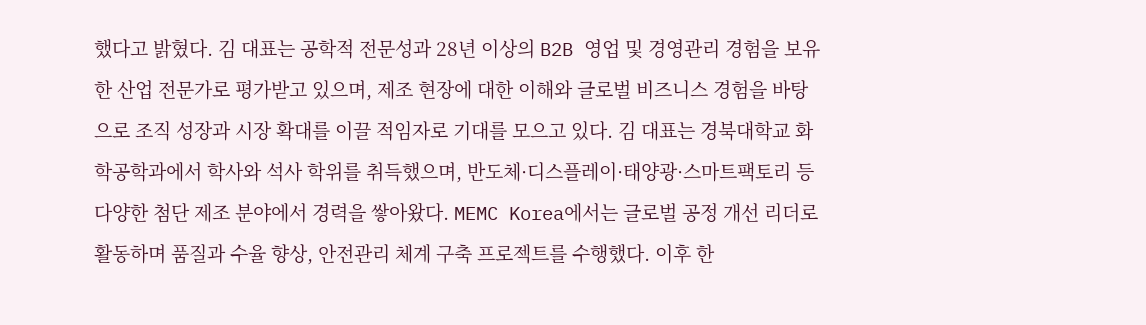했다고 밝혔다. 김 대표는 공학적 전문성과 28년 이상의 B2B 영업 및 경영관리 경험을 보유한 산업 전문가로 평가받고 있으며, 제조 현장에 대한 이해와 글로벌 비즈니스 경험을 바탕으로 조직 성장과 시장 확대를 이끌 적임자로 기대를 모으고 있다. 김 대표는 경북대학교 화학공학과에서 학사와 석사 학위를 취득했으며, 반도체·디스플레이·태양광·스마트팩토리 등 다양한 첨단 제조 분야에서 경력을 쌓아왔다. MEMC Korea에서는 글로벌 공정 개선 리더로 활동하며 품질과 수율 향상, 안전관리 체계 구축 프로젝트를 수행했다. 이후 한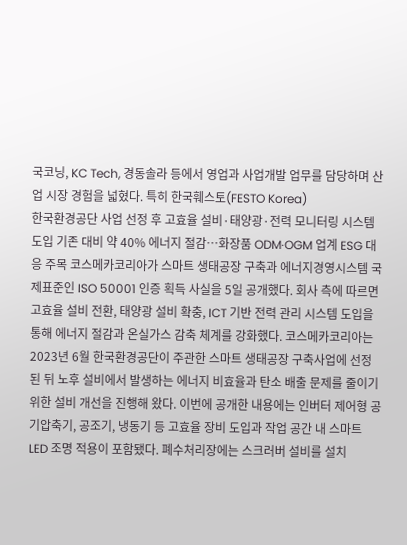국코닝, KC Tech, 경동솔라 등에서 영업과 사업개발 업무를 담당하며 산업 시장 경험을 넓혔다. 특히 한국훼스토(FESTO Korea)
한국환경공단 사업 선정 후 고효율 설비·태양광·전력 모니터링 시스템 도입 기존 대비 약 40% 에너지 절감…화장품 ODM·OGM 업계 ESG 대응 주목 코스메카코리아가 스마트 생태공장 구축과 에너지경영시스템 국제표준인 ISO 50001 인증 획득 사실을 5일 공개했다. 회사 측에 따르면 고효율 설비 전환, 태양광 설비 확충, ICT 기반 전력 관리 시스템 도입을 통해 에너지 절감과 온실가스 감축 체계를 강화했다. 코스메카코리아는 2023년 6월 한국환경공단이 주관한 스마트 생태공장 구축사업에 선정된 뒤 노후 설비에서 발생하는 에너지 비효율과 탄소 배출 문제를 줄이기 위한 설비 개선을 진행해 왔다. 이번에 공개한 내용에는 인버터 제어형 공기압축기, 공조기, 냉동기 등 고효율 장비 도입과 작업 공간 내 스마트 LED 조명 적용이 포함됐다. 폐수처리장에는 스크러버 설비를 설치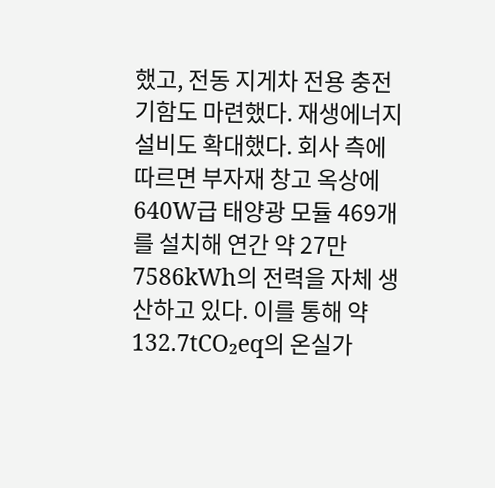했고, 전동 지게차 전용 충전기함도 마련했다. 재생에너지 설비도 확대했다. 회사 측에 따르면 부자재 창고 옥상에 640W급 태양광 모듈 469개를 설치해 연간 약 27만7586kWh의 전력을 자체 생산하고 있다. 이를 통해 약 132.7tCO₂eq의 온실가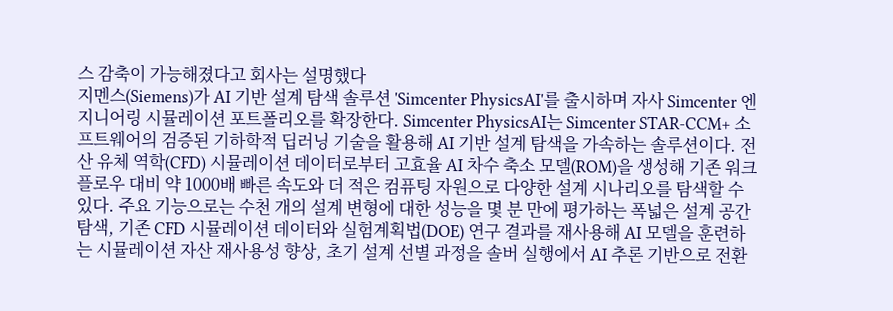스 감축이 가능해졌다고 회사는 설명했다
지멘스(Siemens)가 AI 기반 설계 탐색 솔루션 'Simcenter PhysicsAI'를 출시하며 자사 Simcenter 엔지니어링 시뮬레이션 포트폴리오를 확장한다. Simcenter PhysicsAI는 Simcenter STAR-CCM+ 소프트웨어의 검증된 기하학적 딥러닝 기술을 활용해 AI 기반 설계 탐색을 가속하는 솔루션이다. 전산 유체 역학(CFD) 시뮬레이션 데이터로부터 고효율 AI 차수 축소 모델(ROM)을 생성해 기존 워크플로우 대비 약 1000배 빠른 속도와 더 적은 컴퓨팅 자원으로 다양한 설계 시나리오를 탐색할 수 있다. 주요 기능으로는 수천 개의 설계 변형에 대한 성능을 몇 분 만에 평가하는 폭넓은 설계 공간 탐색, 기존 CFD 시뮬레이션 데이터와 실험계획법(DOE) 연구 결과를 재사용해 AI 모델을 훈련하는 시뮬레이션 자산 재사용성 향상, 초기 설계 선별 과정을 솔버 실행에서 AI 추론 기반으로 전환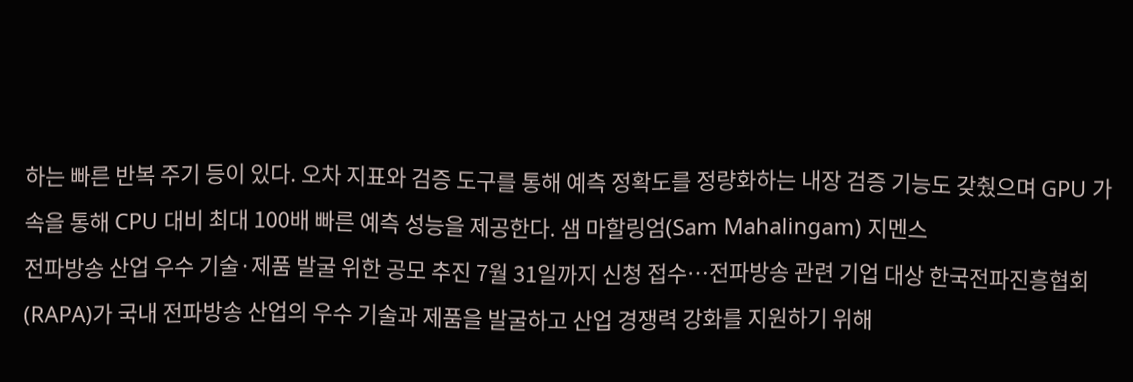하는 빠른 반복 주기 등이 있다. 오차 지표와 검증 도구를 통해 예측 정확도를 정량화하는 내장 검증 기능도 갖췄으며 GPU 가속을 통해 CPU 대비 최대 100배 빠른 예측 성능을 제공한다. 샘 마할링엄(Sam Mahalingam) 지멘스
전파방송 산업 우수 기술·제품 발굴 위한 공모 추진 7월 31일까지 신청 접수…전파방송 관련 기업 대상 한국전파진흥협회(RAPA)가 국내 전파방송 산업의 우수 기술과 제품을 발굴하고 산업 경쟁력 강화를 지원하기 위해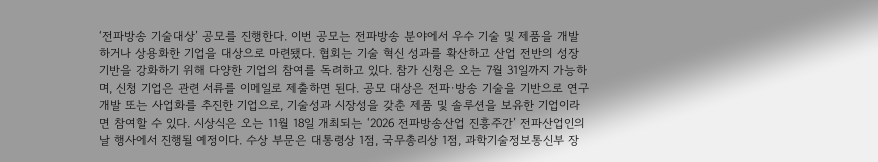‘전파방송 기술대상’ 공모를 진행한다. 이번 공모는 전파방송 분야에서 우수 기술 및 제품을 개발하거나 상용화한 기업을 대상으로 마련됐다. 협회는 기술 혁신 성과를 확산하고 산업 전반의 성장 기반을 강화하기 위해 다양한 기업의 참여를 독려하고 있다. 참가 신청은 오는 7월 31일까지 가능하며, 신청 기업은 관련 서류를 이메일로 제출하면 된다. 공모 대상은 전파·방송 기술을 기반으로 연구개발 또는 사업화를 추진한 기업으로, 기술성과 시장성을 갖춘 제품 및 솔루션을 보유한 기업이라면 참여할 수 있다. 시상식은 오는 11월 18일 개최되는 ‘2026 전파방송산업 진흥주간’ 전파산업인의 날 행사에서 진행될 예정이다. 수상 부문은 대통령상 1점, 국무총리상 1점, 과학기술정보통신부 장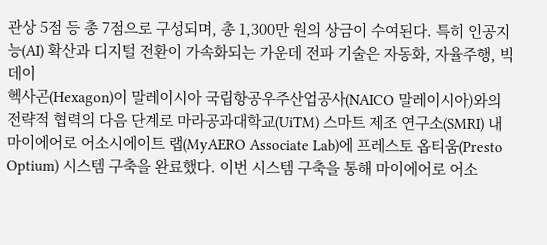관상 5점 등 총 7점으로 구성되며, 총 1,300만 원의 상금이 수여된다. 특히 인공지능(AI) 확산과 디지털 전환이 가속화되는 가운데 전파 기술은 자동화, 자율주행, 빅데이
헥사곤(Hexagon)이 말레이시아 국립항공우주산업공사(NAICO 말레이시아)와의 전략적 협력의 다음 단계로 마라공과대학교(UiTM) 스마트 제조 연구소(SMRI) 내 마이에어로 어소시에이트 랩(MyAERO Associate Lab)에 프레스토 옵티움(Presto Optium) 시스템 구축을 완료했다. 이번 시스템 구축을 통해 마이에어로 어소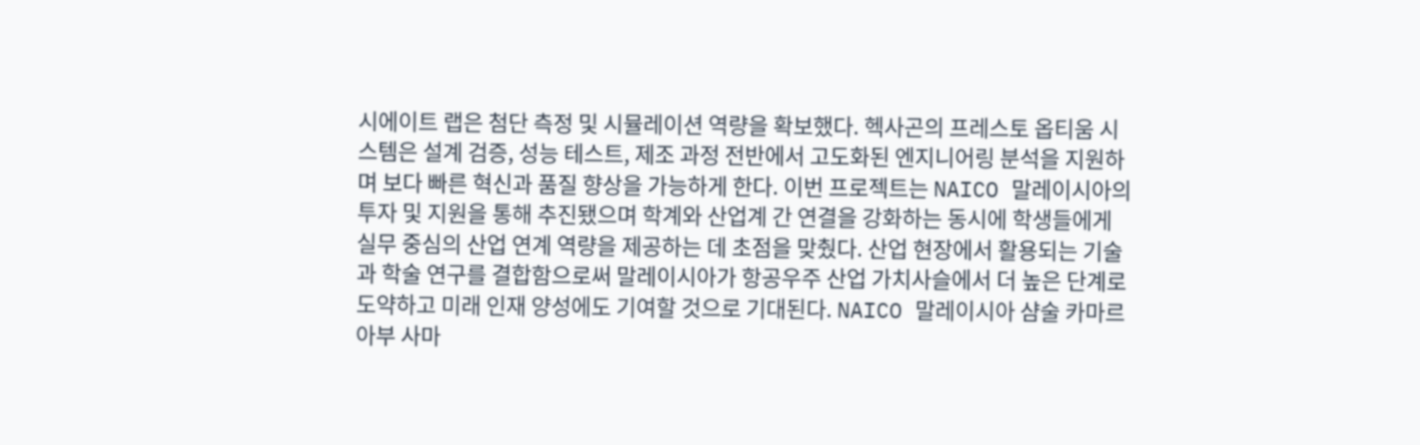시에이트 랩은 첨단 측정 및 시뮬레이션 역량을 확보했다. 헥사곤의 프레스토 옵티움 시스템은 설계 검증, 성능 테스트, 제조 과정 전반에서 고도화된 엔지니어링 분석을 지원하며 보다 빠른 혁신과 품질 향상을 가능하게 한다. 이번 프로젝트는 NAICO 말레이시아의 투자 및 지원을 통해 추진됐으며 학계와 산업계 간 연결을 강화하는 동시에 학생들에게 실무 중심의 산업 연계 역량을 제공하는 데 초점을 맞췄다. 산업 현장에서 활용되는 기술과 학술 연구를 결합함으로써 말레이시아가 항공우주 산업 가치사슬에서 더 높은 단계로 도약하고 미래 인재 양성에도 기여할 것으로 기대된다. NAICO 말레이시아 샴술 카마르 아부 사마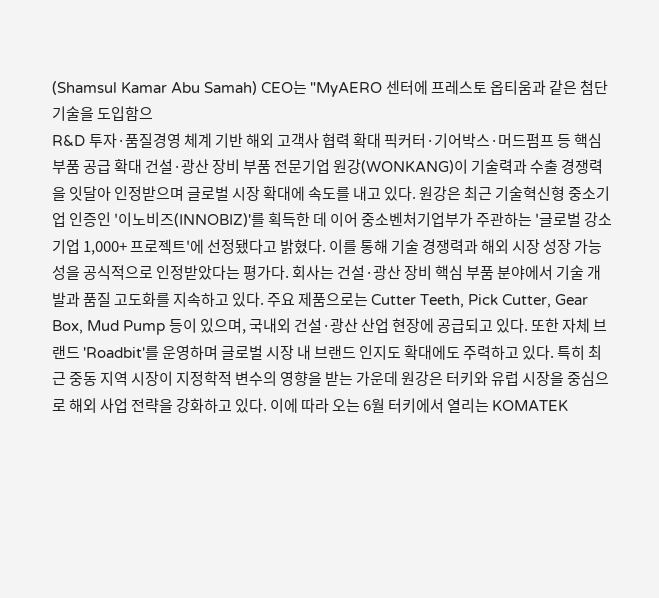(Shamsul Kamar Abu Samah) CEO는 "MyAERO 센터에 프레스토 옵티움과 같은 첨단 기술을 도입함으
R&D 투자·품질경영 체계 기반 해외 고객사 협력 확대 픽커터·기어박스·머드펌프 등 핵심 부품 공급 확대 건설·광산 장비 부품 전문기업 원강(WONKANG)이 기술력과 수출 경쟁력을 잇달아 인정받으며 글로벌 시장 확대에 속도를 내고 있다. 원강은 최근 기술혁신형 중소기업 인증인 '이노비즈(INNOBIZ)'를 획득한 데 이어 중소벤처기업부가 주관하는 '글로벌 강소기업 1,000+ 프로젝트'에 선정됐다고 밝혔다. 이를 통해 기술 경쟁력과 해외 시장 성장 가능성을 공식적으로 인정받았다는 평가다. 회사는 건설·광산 장비 핵심 부품 분야에서 기술 개발과 품질 고도화를 지속하고 있다. 주요 제품으로는 Cutter Teeth, Pick Cutter, Gear Box, Mud Pump 등이 있으며, 국내외 건설·광산 산업 현장에 공급되고 있다. 또한 자체 브랜드 'Roadbit'를 운영하며 글로벌 시장 내 브랜드 인지도 확대에도 주력하고 있다. 특히 최근 중동 지역 시장이 지정학적 변수의 영향을 받는 가운데 원강은 터키와 유럽 시장을 중심으로 해외 사업 전략을 강화하고 있다. 이에 따라 오는 6월 터키에서 열리는 KOMATEK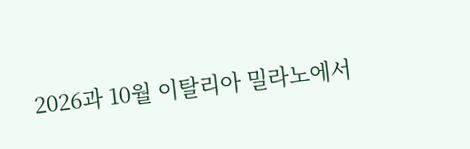2026과 10월 이탈리아 밀라노에서